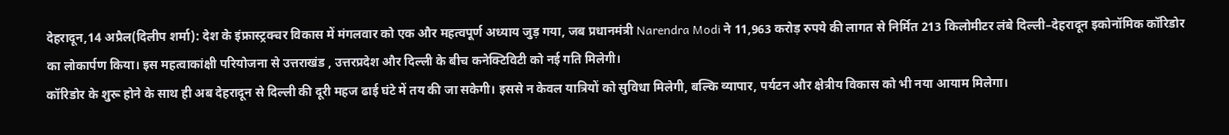देहरादून,14 अप्रैल(दिलीप शर्मा): देश के इंफ्रास्ट्रक्चर विकास में मंगलवार को एक और महत्वपूर्ण अध्याय जुड़ गया, जब प्रधानमंत्री Narendra Modi ने 11,963 करोड़ रुपये की लागत से निर्मित 213 किलोमीटर लंबे दिल्ली–देहरादून इकोनॉमिक कॉरिडोर का लोकार्पण किया। इस महत्वाकांक्षी परियोजना से उत्तराखंड , उत्तरप्रदेश और दिल्ली के बीच कनेक्टिविटी को नई गति मिलेगी।
कॉरिडोर के शुरू होने के साथ ही अब देहरादून से दिल्ली की दूरी महज ढाई घंटे में तय की जा सकेगी। इससे न केवल यात्रियों को सुविधा मिलेगी, बल्कि व्यापार, पर्यटन और क्षेत्रीय विकास को भी नया आयाम मिलेगा।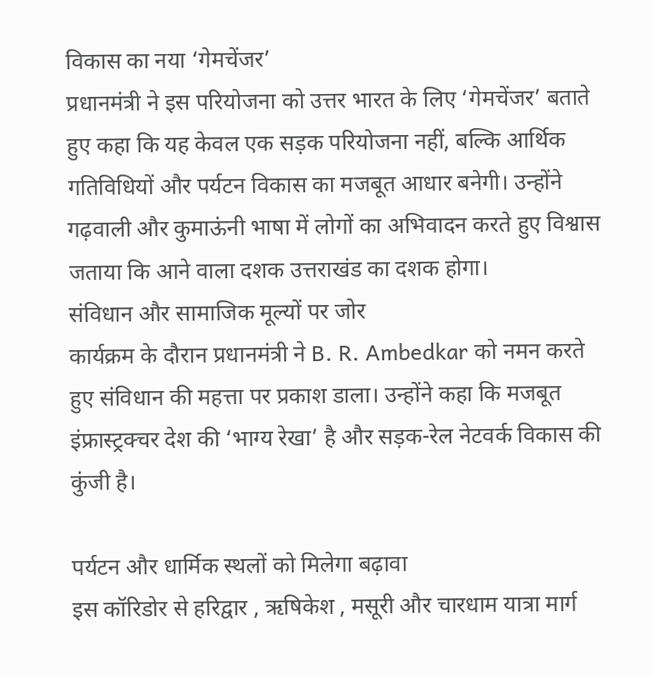विकास का नया ‘गेमचेंजर’
प्रधानमंत्री ने इस परियोजना को उत्तर भारत के लिए ‘गेमचेंजर’ बताते हुए कहा कि यह केवल एक सड़क परियोजना नहीं, बल्कि आर्थिक गतिविधियों और पर्यटन विकास का मजबूत आधार बनेगी। उन्होंने गढ़वाली और कुमाऊंनी भाषा में लोगों का अभिवादन करते हुए विश्वास जताया कि आने वाला दशक उत्तराखंड का दशक होगा।
संविधान और सामाजिक मूल्यों पर जोर
कार्यक्रम के दौरान प्रधानमंत्री ने B. R. Ambedkar को नमन करते हुए संविधान की महत्ता पर प्रकाश डाला। उन्होंने कहा कि मजबूत इंफ्रास्ट्रक्चर देश की ‘भाग्य रेखा’ है और सड़क-रेल नेटवर्क विकास की कुंजी है।

पर्यटन और धार्मिक स्थलों को मिलेगा बढ़ावा
इस कॉरिडोर से हरिद्वार , ऋषिकेश , मसूरी और चारधाम यात्रा मार्ग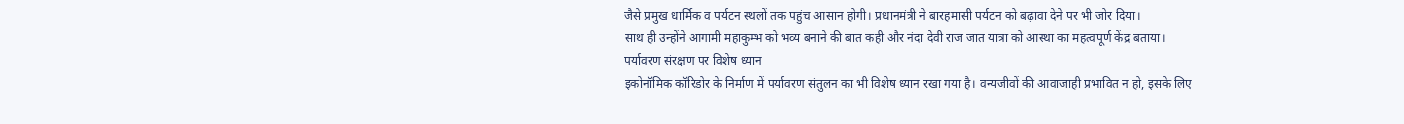जैसे प्रमुख धार्मिक व पर्यटन स्थलों तक पहुंच आसान होगी। प्रधानमंत्री ने बारहमासी पर्यटन को बढ़ावा देने पर भी जोर दिया।
साथ ही उन्होंने आगामी महाकुम्भ को भव्य बनाने की बात कही और नंदा देवी राज जात यात्रा को आस्था का महत्वपूर्ण केंद्र बताया।
पर्यावरण संरक्षण पर विशेष ध्यान
इकोनॉमिक कॉरिडोर के निर्माण में पर्यावरण संतुलन का भी विशेष ध्यान रखा गया है। वन्यजीवों की आवाजाही प्रभावित न हो, इसके लिए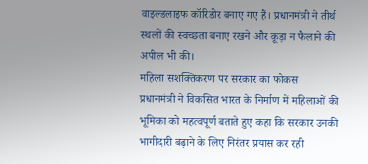वाइल्डलाइफ कॉरिडोर बनाए गए हैं। प्रधानमंत्री ने तीर्थ स्थलों की स्वच्छता बनाए रखने और कूड़ा न फैलाने की अपील भी की।
महिला सशक्तिकरण पर सरकार का फोकस
प्रधानमंत्री ने विकसित भारत के निर्माण में महिलाओं की भूमिका को महत्वपूर्ण बताते हुए कहा कि सरकार उनकी भागीदारी बढ़ाने के लिए निरंतर प्रयास कर रही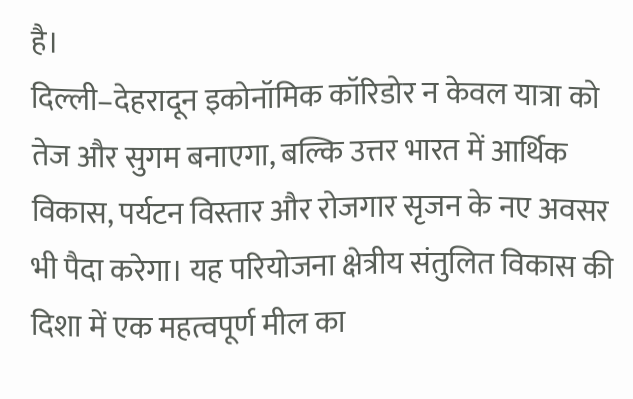है।
दिल्ली–देहरादून इकोनॉमिक कॉरिडोर न केवल यात्रा को तेज और सुगम बनाएगा, बल्कि उत्तर भारत में आर्थिक विकास, पर्यटन विस्तार और रोजगार सृजन के नए अवसर भी पैदा करेगा। यह परियोजना क्षेत्रीय संतुलित विकास की दिशा में एक महत्वपूर्ण मील का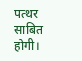पत्थर साबित होगी।